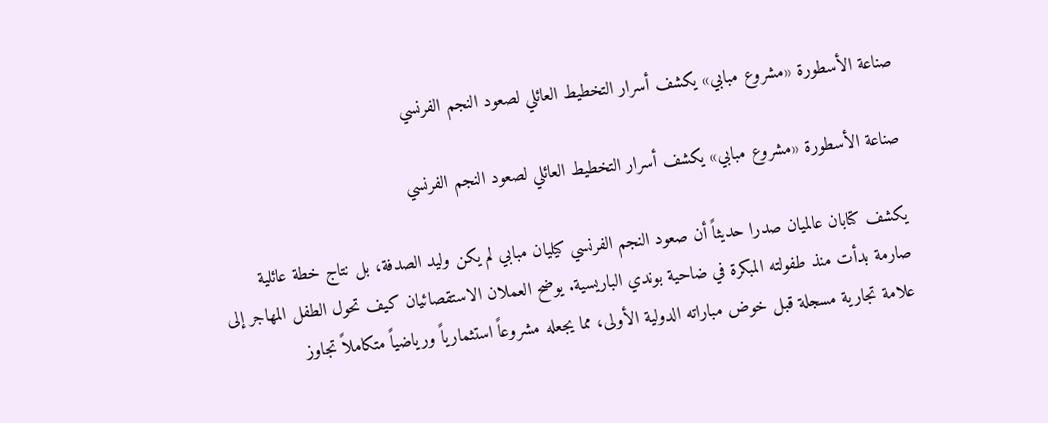صناعة الأسطورة «مشروع مبابي» يكشف أسرار التخطيط العائلي لصعود النجم الفرنسي

صناعة الأسطورة «مشروع مبابي» يكشف أسرار التخطيط العائلي لصعود النجم الفرنسي

يكشف كتابان عالميان صدرا حديثاً أن صعود النجم الفرنسي كيليان مبابي لم يكن وليد الصدفة، بل نتاج خطة عائلية صارمة بدأت منذ طفولته المبكرة في ضاحية بوندي الباريسية. يوضح العملان الاستقصائيان كيف تحول الطفل المهاجر إلى علامة تجارية مسجلة قبل خوض مباراته الدولية الأولى، مما يجعله مشروعاً استثمارياً ورياضياً متكاملاً تجاوز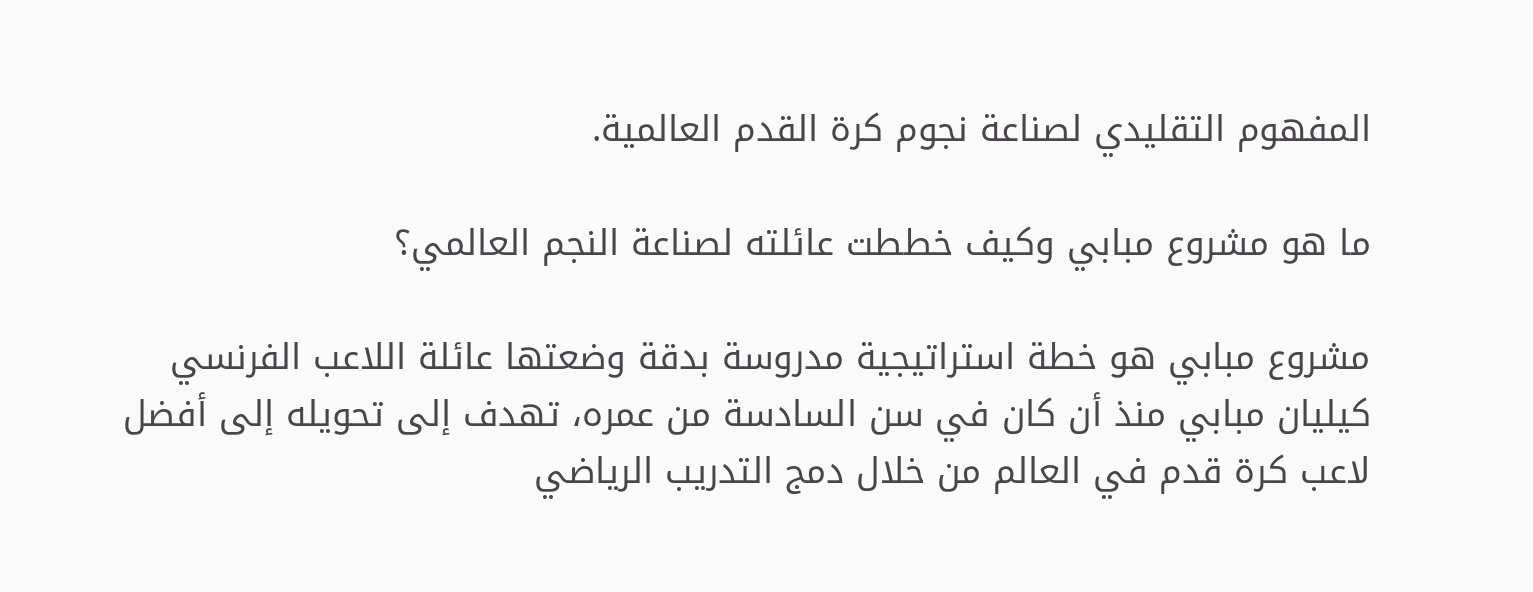المفهوم التقليدي لصناعة نجوم كرة القدم العالمية.

ما هو مشروع مبابي وكيف خططت عائلته لصناعة النجم العالمي؟

مشروع مبابي هو خطة استراتيجية مدروسة بدقة وضعتها عائلة اللاعب الفرنسي كيليان مبابي منذ أن كان في سن السادسة من عمره، تهدف إلى تحويله إلى أفضل لاعب كرة قدم في العالم من خلال دمج التدريب الرياضي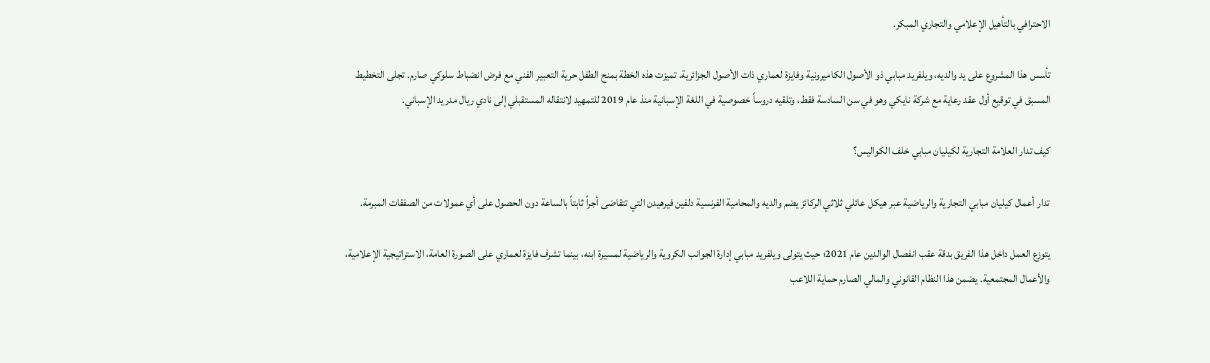الاحترافي بالتأهيل الإعلامي والتجاري المبكر.

تأسس هذا المشروع على يد والديه، ويلفريد مبابي ذو الأصول الكاميرونية وفايزة لعماري ذات الأصول الجزائرية. تميزت هذه الخطة بمنح الطفل حرية التعبير الفني مع فرض انضباط سلوكي صارم. تجلى التخطيط المسبق في توقيع أول عقد رعاية مع شركة نايكي وهو في سن السادسة فقط، وتلقيه دروساً خصوصية في اللغة الإسبانية منذ عام 2019 للتمهيد لانتقاله المستقبلي إلى نادي ريال مدريد الإسباني.

كيف تدار العلامة التجارية لكيليان مبابي خلف الكواليس؟

تدار أعمال كيليان مبابي التجارية والرياضية عبر هيكل عائلي ثلاثي الركائز يضم والديه والمحامية الفرنسية دلفين فيرهيدن التي تتقاضى أجراً ثابتاً بالساعة دون الحصول على أي عمولات من الصفقات المبرمة.

يتوزع العمل داخل هذا الفريق بدقة عقب انفصال الوالدين عام 2021؛ حيث يتولى ويلفريد مبابي إدارة الجوانب الكروية والرياضية لمسيرة ابنه، بينما تشرف فايزة لعماري على الصورة العامة، الاستراتيجية الإعلامية، والأعمال المجتمعية. يضمن هذا النظام القانوني والمالي الصارم حماية اللاعب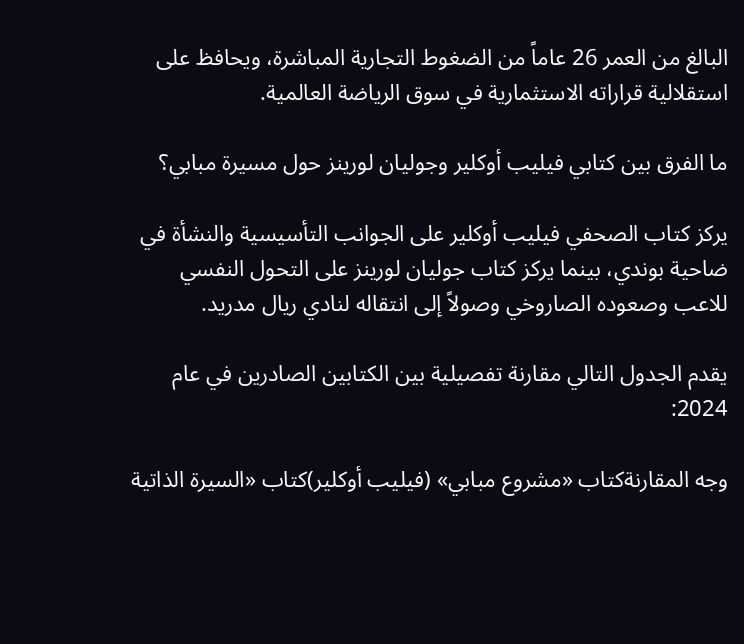البالغ من العمر 26 عاماً من الضغوط التجارية المباشرة، ويحافظ على استقلالية قراراته الاستثمارية في سوق الرياضة العالمية.

ما الفرق بين كتابي فيليب أوكلير وجوليان لورينز حول مسيرة مبابي؟

يركز كتاب الصحفي فيليب أوكلير على الجوانب التأسيسية والنشأة في ضاحية بوندي، بينما يركز كتاب جوليان لورينز على التحول النفسي للاعب وصعوده الصاروخي وصولاً إلى انتقاله لنادي ريال مدريد.

يقدم الجدول التالي مقارنة تفصيلية بين الكتابين الصادرين في عام 2024:

وجه المقارنةكتاب «مشروع مبابي» (فيليب أوكلير)كتاب «السيرة الذاتية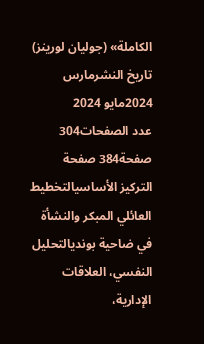الكاملة» (جوليان لورينز)
تاريخ النشرمارس 2024مايو 2024
عدد الصفحات304 صفحة384 صفحة
التركيز الأساسيالتخطيط العائلي المبكر والنشأة في ضاحية بونديالتحليل النفسي، العلاقات الإدارية،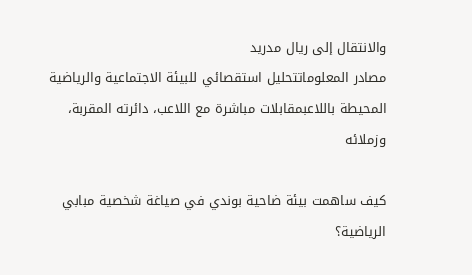والانتقال إلى ريال مدريد
مصادر المعلوماتتحليل استقصائي للبيئة الاجتماعية والرياضية المحيطة باللاعبمقابلات مباشرة مع اللاعب، دائرته المقربة، وزملائه

كيف ساهمت بيئة ضاحية بوندي في صياغة شخصية مبابي الرياضية؟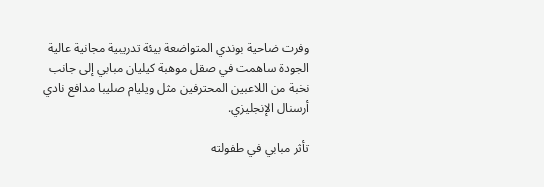وفرت ضاحية بوندي المتواضعة بيئة تدريبية مجانية عالية الجودة ساهمت في صقل موهبة كيليان مبابي إلى جانب نخبة من اللاعبين المحترفين مثل ويليام صليبا مدافع نادي أرسنال الإنجليزي.

تأثر مبابي في طفولته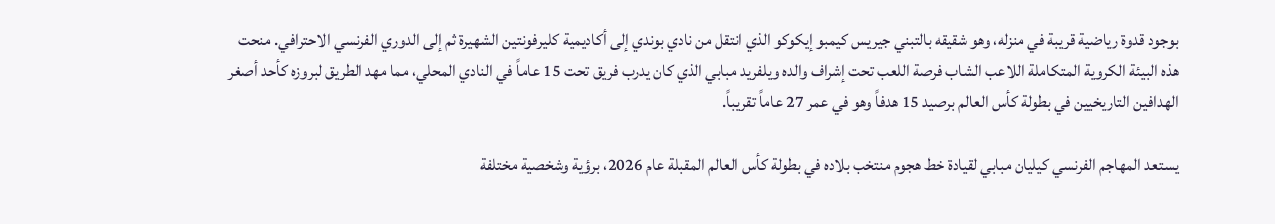بوجود قدوة رياضية قريبة في منزله، وهو شقيقه بالتبني جيريس كيمبو إيكوكو الذي انتقل من نادي بوندي إلى أكاديمية كليرفونتين الشهيرة ثم إلى الدوري الفرنسي الاحترافي. منحت هذه البيئة الكروية المتكاملة اللاعب الشاب فرصة اللعب تحت إشراف والده ويلفريد مبابي الذي كان يدرب فريق تحت 15 عاماً في النادي المحلي، مما مهد الطريق لبروزه كأحد أصغر الهدافين التاريخيين في بطولة كأس العالم برصيد 15 هدفاً وهو في عمر 27 عاماً تقريباً.

يستعد المهاجم الفرنسي كيليان مبابي لقيادة خط هجوم منتخب بلاده في بطولة كأس العالم المقبلة عام 2026، برؤية وشخصية مختلفة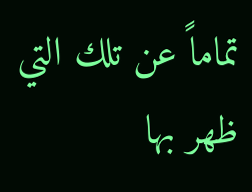تماماً عن تلك التي ظهر بها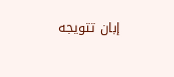إبان تتويجه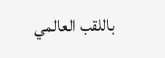باللقب العالمي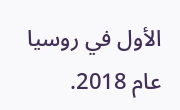الأول في روسيا عام 2018.